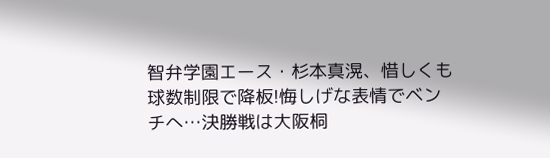智弁学園エース・杉本真滉、惜しくも球数制限で降板!悔しげな表情でベンチへ…決勝戦は大阪桐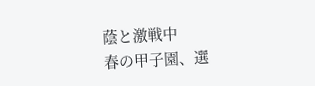蔭と激戦中
春の甲子園、選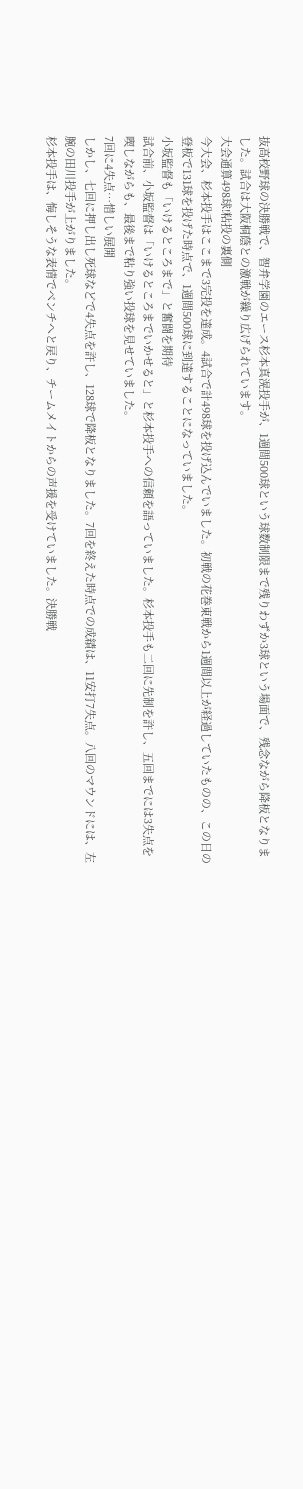抜高校野球の決勝戦で、智弁学園のエース杉本真滉投手が、1週間500球という球数制限まで残りわずか3球という場面で、残念ながら降板となりました。試合は大阪桐蔭との激戦が繰り広げられています。
大会通算498球!粘投の裏側
今大会、杉本投手はここまで3完投を達成。4試合で計498球を投げ込んでいました。初戦の花巻東戦から1週間以上が経過していたものの、この日の登板で131球を投げた時点で、1週間500球に到達することになっていました。
小坂監督も「いけるところまで」と奮闘を期待
試合前、小坂監督は「いけるところまでいかせると」と杉本投手への信頼を語っていました。杉本投手も二回に先制を許し、五回までには3失点を喫しながらも、最後まで粘り強い投球を見せていました。
7回に4失点…惜しい展開
しかし、七回に押し出し死球などで4失点を許し、128球で降板となりました。7回を終えた時点での成績は、11安打7失点。八回のマウンドには、左腕の田川投手が上がりました。
杉本投手は、悔しそうな表情でベンチへと戻り、チームメイトからの声援を受けていました。決勝戦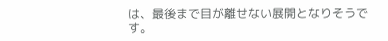は、最後まで目が離せない展開となりそうです。